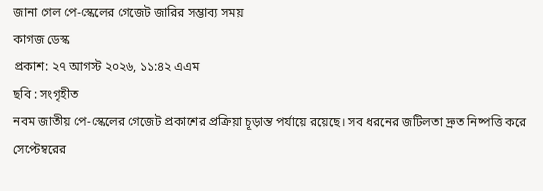জানা গেল পে-স্কেলের গেজেট জারির সম্ভাব্য সময়
কাগজ ডেস্ক
প্রকাশ: ২৭ আগস্ট ২০২৬, ১১:৪২ এএম
ছবি : সংগৃহীত
নবম জাতীয় পে-স্কেলের গেজেট প্রকাশের প্রক্রিয়া চূড়ান্ত পর্যায়ে রয়েছে। সব ধরনের জটিলতা দ্রুত নিষ্পত্তি করে সেপ্টেম্বরের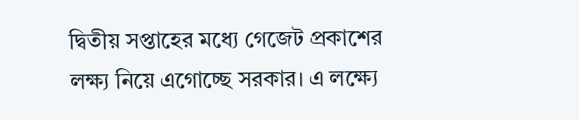দ্বিতীয় সপ্তাহের মধ্যে গেজেট প্রকাশের লক্ষ্য নিয়ে এগোচ্ছে সরকার। এ লক্ষ্যে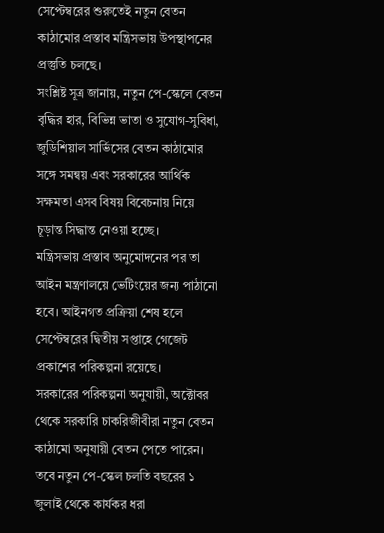সেপ্টেম্বরের শুরুতেই নতুন বেতন কাঠামোর প্রস্তাব মন্ত্রিসভায় উপস্থাপনের প্রস্তুতি চলছে।
সংশ্লিষ্ট সূত্র জানায়, নতুন পে-স্কেলে বেতন বৃদ্ধির হার, বিভিন্ন ভাতা ও সুযোগ-সুবিধা, জুডিশিয়াল সার্ভিসের বেতন কাঠামোর সঙ্গে সমন্বয় এবং সরকারের আর্থিক সক্ষমতা এসব বিষয় বিবেচনায় নিয়ে চূড়ান্ত সিদ্ধান্ত নেওয়া হচ্ছে।
মন্ত্রিসভায় প্রস্তাব অনুমোদনের পর তা আইন মন্ত্রণালয়ে ভেটিংয়ের জন্য পাঠানো হবে। আইনগত প্রক্রিয়া শেষ হলে সেপ্টেম্বরের দ্বিতীয় সপ্তাহে গেজেট প্রকাশের পরিকল্পনা রয়েছে।
সরকারের পরিকল্পনা অনুযায়ী, অক্টোবর থেকে সরকারি চাকরিজীবীরা নতুন বেতন কাঠামো অনুযায়ী বেতন পেতে পারেন। তবে নতুন পে-স্কেল চলতি বছরের ১ জুলাই থেকে কার্যকর ধরা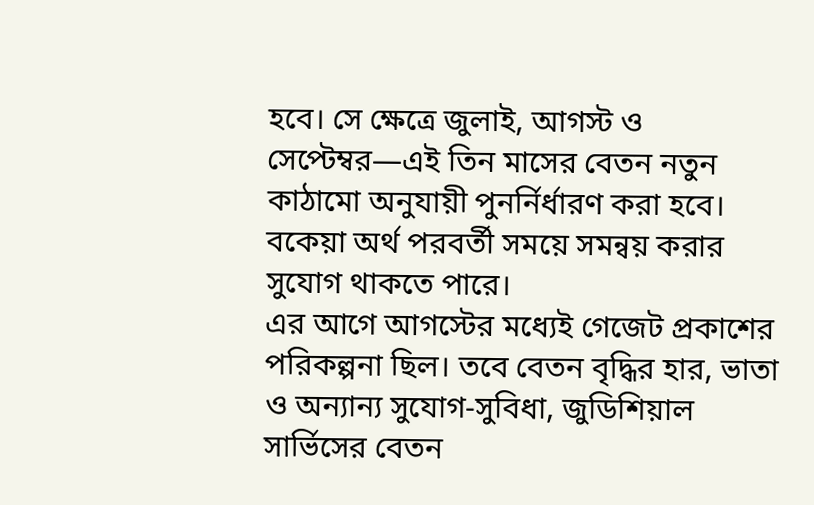হবে। সে ক্ষেত্রে জুলাই, আগস্ট ও সেপ্টেম্বর—এই তিন মাসের বেতন নতুন কাঠামো অনুযায়ী পুনর্নির্ধারণ করা হবে। বকেয়া অর্থ পরবর্তী সময়ে সমন্বয় করার সুযোগ থাকতে পারে।
এর আগে আগস্টের মধ্যেই গেজেট প্রকাশের পরিকল্পনা ছিল। তবে বেতন বৃদ্ধির হার, ভাতা ও অন্যান্য সুযোগ-সুবিধা, জুডিশিয়াল সার্ভিসের বেতন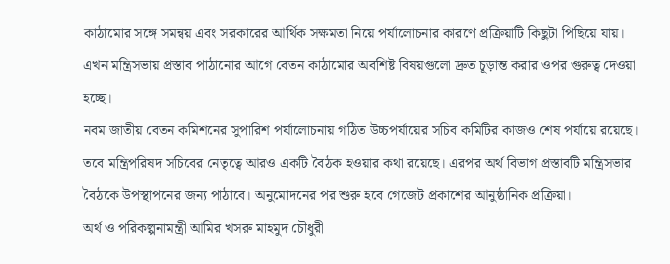কাঠামোর সঙ্গে সমন্বয় এবং সরকারের আর্থিক সক্ষমতা নিয়ে পর্যালোচনার কারণে প্রক্রিয়াটি কিছুটা পিছিয়ে যায়।
এখন মন্ত্রিসভায় প্রস্তাব পাঠানোর আগে বেতন কাঠামোর অবশিষ্ট বিষয়গুলো দ্রুত চূড়ান্ত করার ওপর গুরুত্ব দেওয়া হচ্ছে।
নবম জাতীয় বেতন কমিশনের সুপারিশ পর্যালোচনায় গঠিত উচ্চপর্যায়ের সচিব কমিটির কাজও শেষ পর্যায়ে রয়েছে। তবে মন্ত্রিপরিষদ সচিবের নেতৃত্বে আরও একটি বৈঠক হওয়ার কথা রয়েছে। এরপর অর্থ বিভাগ প্রস্তাবটি মন্ত্রিসভার বৈঠকে উপস্থাপনের জন্য পাঠাবে। অনুমোদনের পর শুরু হবে গেজেট প্রকাশের আনুষ্ঠানিক প্রক্রিয়া।
অর্থ ও পরিকল্পনামন্ত্রী আমির খসরু মাহমুদ চৌধুরী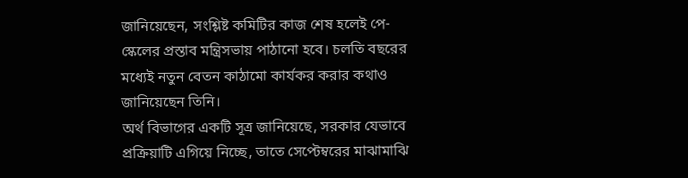জানিয়েছেন, সংশ্লিষ্ট কমিটির কাজ শেষ হলেই পে-স্কেলের প্রস্তাব মন্ত্রিসভায় পাঠানো হবে। চলতি বছরের মধ্যেই নতুন বেতন কাঠামো কার্যকর করার কথাও জানিয়েছেন তিনি।
অর্থ বিভাগের একটি সূত্র জানিয়েছে, সরকার যেভাবে প্রক্রিয়াটি এগিয়ে নিচ্ছে, তাতে সেপ্টেম্বরের মাঝামাঝি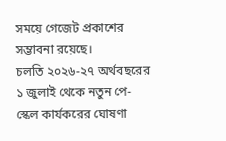সময়ে গেজেট প্রকাশের সম্ভাবনা রয়েছে।
চলতি ২০২৬-২৭ অর্থবছরের ১ জুলাই থেকে নতুন পে-স্কেল কার্যকরের ঘোষণা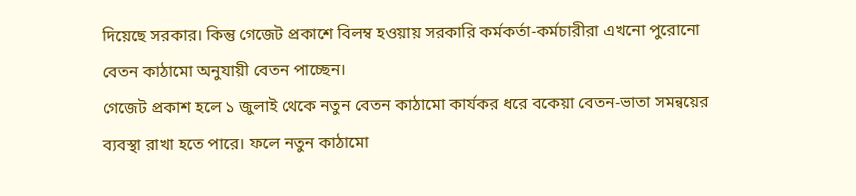দিয়েছে সরকার। কিন্তু গেজেট প্রকাশে বিলম্ব হওয়ায় সরকারি কর্মকর্তা-কর্মচারীরা এখনো পুরোনো বেতন কাঠামো অনুযায়ী বেতন পাচ্ছেন।
গেজেট প্রকাশ হলে ১ জুলাই থেকে নতুন বেতন কাঠামো কার্যকর ধরে বকেয়া বেতন-ভাতা সমন্বয়ের ব্যবস্থা রাখা হতে পারে। ফলে নতুন কাঠামো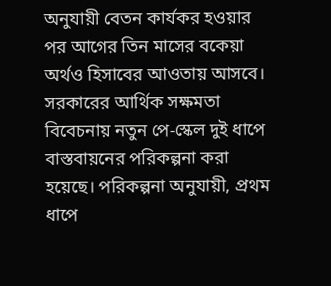অনুযায়ী বেতন কার্যকর হওয়ার পর আগের তিন মাসের বকেয়া অর্থও হিসাবের আওতায় আসবে।
সরকারের আর্থিক সক্ষমতা বিবেচনায় নতুন পে-স্কেল দুই ধাপে বাস্তবায়নের পরিকল্পনা করা হয়েছে। পরিকল্পনা অনুযায়ী, প্রথম ধাপে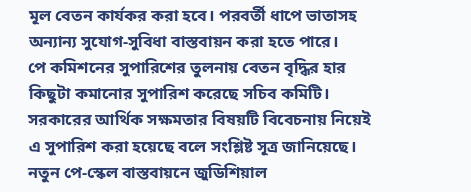মূল বেতন কার্যকর করা হবে। পরবর্তী ধাপে ভাতাসহ অন্যান্য সুযোগ-সুবিধা বাস্তবায়ন করা হতে পারে।
পে কমিশনের সুপারিশের তুলনায় বেতন বৃদ্ধির হার কিছুটা কমানোর সুপারিশ করেছে সচিব কমিটি। সরকারের আর্থিক সক্ষমতার বিষয়টি বিবেচনায় নিয়েই এ সুপারিশ করা হয়েছে বলে সংশ্লিষ্ট সূত্র জানিয়েছে।
নতুন পে-স্কেল বাস্তবায়নে জুডিশিয়াল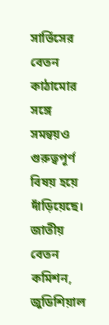সার্ভিসের বেতন কাঠামোর সঙ্গে সমন্বয়ও গুরুত্বপূর্ণ বিষয় হয়ে দাঁড়িয়েছে। জাতীয় বেতন কমিশন, জুডিশিয়াল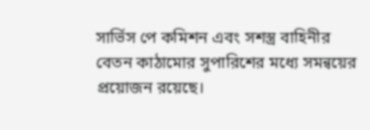সার্ভিস পে কমিশন এবং সশস্ত্র বাহিনীর বেতন কাঠামোর সুপারিশের মধ্যে সমন্বয়ের প্রয়োজন রয়েছে।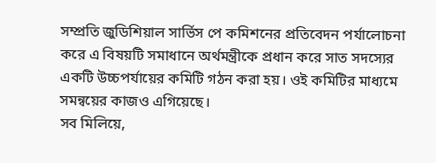সম্প্রতি জুডিশিয়াল সার্ভিস পে কমিশনের প্রতিবেদন পর্যালোচনা করে এ বিষয়টি সমাধানে অর্থমন্ত্রীকে প্রধান করে সাত সদস্যের একটি উচ্চপর্যায়ের কমিটি গঠন করা হয়। ওই কমিটির মাধ্যমে সমন্বয়ের কাজও এগিয়েছে।
সব মিলিয়ে,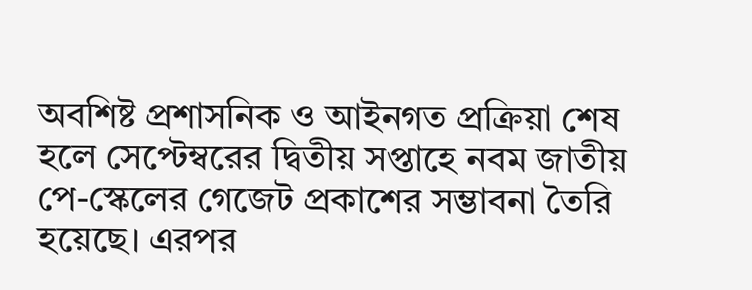অবশিষ্ট প্রশাসনিক ও আইনগত প্রক্রিয়া শেষ হলে সেপ্টেম্বরের দ্বিতীয় সপ্তাহে নবম জাতীয় পে-স্কেলের গেজেট প্রকাশের সম্ভাবনা তৈরি হয়েছে। এরপর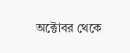অক্টোবর থেকে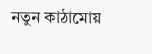নতুন কাঠামোয়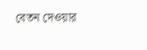বেতন দেওয়ার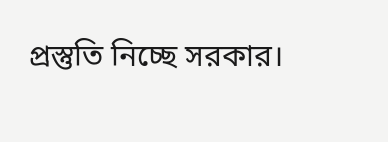প্রস্তুতি নিচ্ছে সরকার।